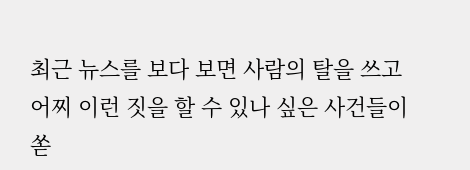최근 뉴스를 보다 보면 사람의 탈을 쓰고 어찌 이런 짓을 할 수 있나 싶은 사건들이 쏟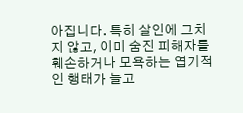아집니다. 특히 살인에 그치지 않고, 이미 숨진 피해자를 훼손하거나 모욕하는 엽기적인 행태가 늘고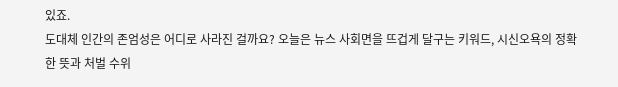있죠.
도대체 인간의 존엄성은 어디로 사라진 걸까요? 오늘은 뉴스 사회면을 뜨겁게 달구는 키워드, 시신오욕의 정확한 뜻과 처벌 수위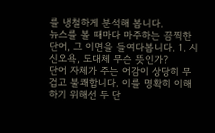를 냉철하게 분석해 봅니다.
뉴스를 볼 때마다 마주하는 끔찍한 단어, 그 이면을 들여다봅니다. 1. 시신오욕, 도대체 무슨 뜻인가?
단어 자체가 주는 어감이 상당히 무겁고 불쾌합니다. 이를 명확히 이해하기 위해선 두 단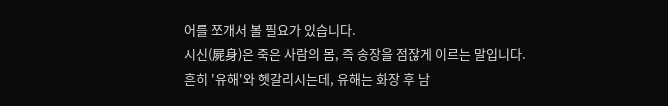어를 쪼개서 볼 필요가 있습니다.
시신(屍身)은 죽은 사람의 몸, 즉 송장을 점잖게 이르는 말입니다. 흔히 '유해'와 헷갈리시는데, 유해는 화장 후 남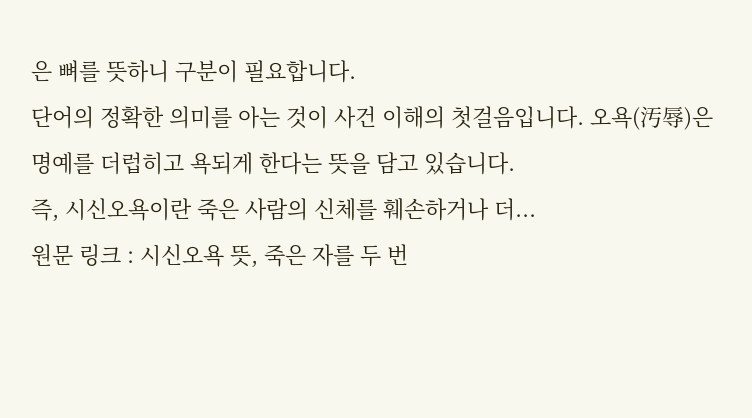은 뼈를 뜻하니 구분이 필요합니다.
단어의 정확한 의미를 아는 것이 사건 이해의 첫걸음입니다. 오욕(汚辱)은 명예를 더럽히고 욕되게 한다는 뜻을 담고 있습니다.
즉, 시신오욕이란 죽은 사람의 신체를 훼손하거나 더...
원문 링크 : 시신오욕 뜻, 죽은 자를 두 번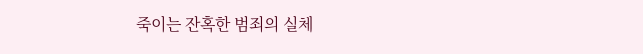죽이는 잔혹한 범죄의 실체